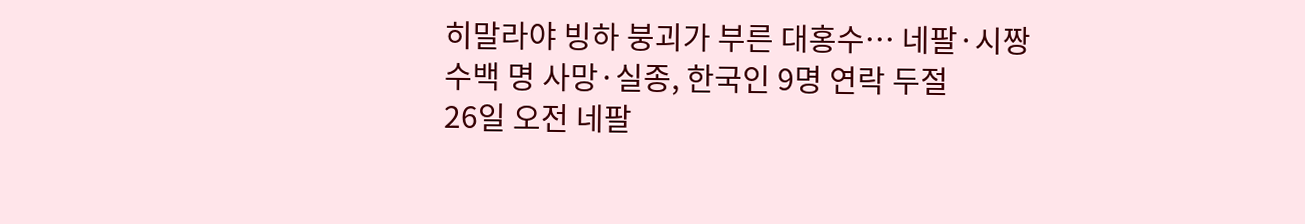히말라야 빙하 붕괴가 부른 대홍수… 네팔·시짱 수백 명 사망·실종, 한국인 9명 연락 두절
26일 오전 네팔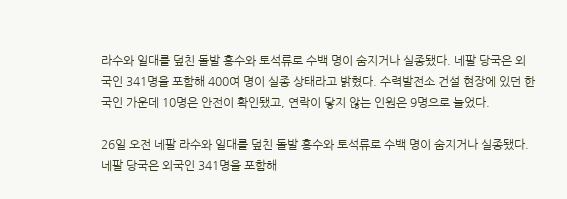라수와 일대를 덮친 돌발 홍수와 토석류로 수백 명이 숨지거나 실종됐다. 네팔 당국은 외국인 341명을 포함해 400여 명이 실종 상태라고 밝혔다. 수력발전소 건설 현장에 있던 한국인 가운데 10명은 안전이 확인됐고, 연락이 닿지 않는 인원은 9명으로 늘었다.

26일 오전 네팔 라수와 일대를 덮친 돌발 홍수와 토석류로 수백 명이 숨지거나 실종됐다. 네팔 당국은 외국인 341명을 포함해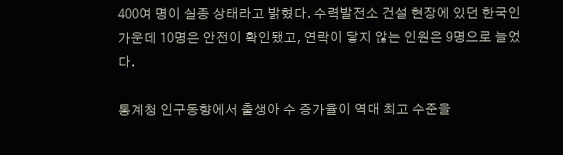400여 명이 실종 상태라고 밝혔다. 수력발전소 건설 현장에 있던 한국인 가운데 10명은 안전이 확인됐고, 연락이 닿지 않는 인원은 9명으로 늘었다.

통계청 인구동향에서 출생아 수 증가율이 역대 최고 수준을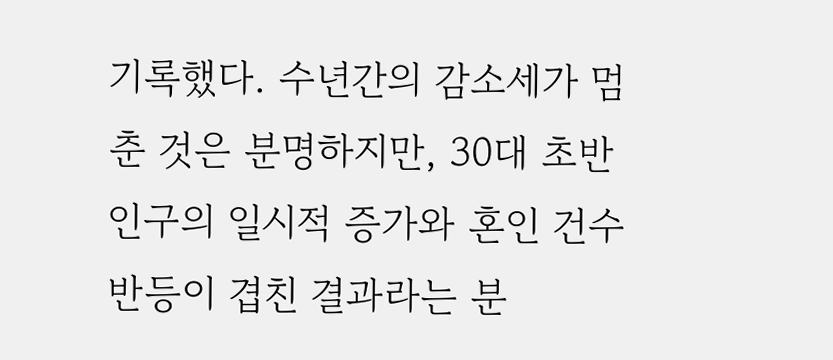기록했다. 수년간의 감소세가 멈춘 것은 분명하지만, 30대 초반 인구의 일시적 증가와 혼인 건수 반등이 겹친 결과라는 분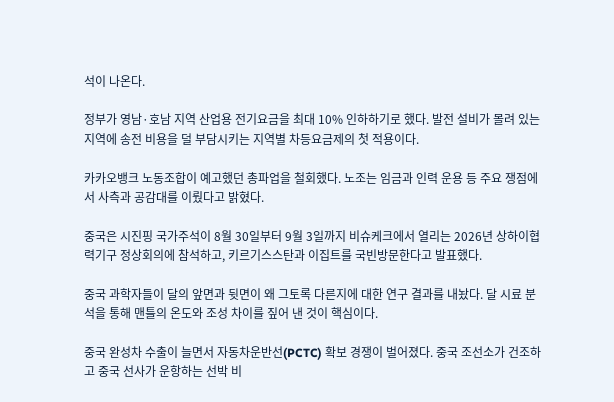석이 나온다.

정부가 영남·호남 지역 산업용 전기요금을 최대 10% 인하하기로 했다. 발전 설비가 몰려 있는 지역에 송전 비용을 덜 부담시키는 지역별 차등요금제의 첫 적용이다.

카카오뱅크 노동조합이 예고했던 총파업을 철회했다. 노조는 임금과 인력 운용 등 주요 쟁점에서 사측과 공감대를 이뤘다고 밝혔다.

중국은 시진핑 국가주석이 8월 30일부터 9월 3일까지 비슈케크에서 열리는 2026년 상하이협력기구 정상회의에 참석하고, 키르기스스탄과 이집트를 국빈방문한다고 발표했다.

중국 과학자들이 달의 앞면과 뒷면이 왜 그토록 다른지에 대한 연구 결과를 내놨다. 달 시료 분석을 통해 맨틀의 온도와 조성 차이를 짚어 낸 것이 핵심이다.

중국 완성차 수출이 늘면서 자동차운반선(PCTC) 확보 경쟁이 벌어졌다. 중국 조선소가 건조하고 중국 선사가 운항하는 선박 비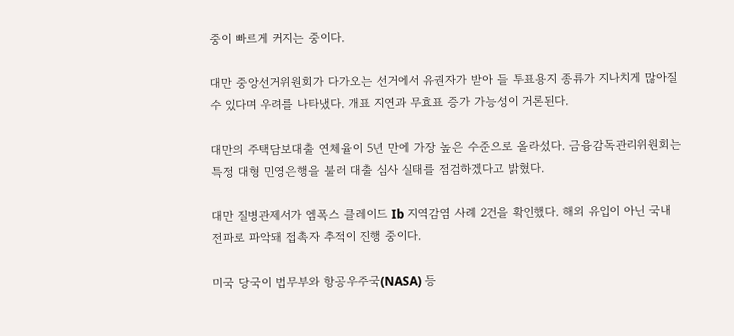중이 빠르게 커지는 중이다.

대만 중앙선거위원회가 다가오는 선거에서 유권자가 받아 들 투표용지 종류가 지나치게 많아질 수 있다며 우려를 나타냈다. 개표 지연과 무효표 증가 가능성이 거론된다.

대만의 주택담보대출 연체율이 5년 만에 가장 높은 수준으로 올라섰다. 금융감독관리위원회는 특정 대형 민영은행을 불러 대출 심사 실태를 점검하겠다고 밝혔다.

대만 질병관제서가 엠폭스 클레이드 Ib 지역감염 사례 2건을 확인했다. 해외 유입이 아닌 국내 전파로 파악돼 접촉자 추적이 진행 중이다.

미국 당국이 법무부와 항공우주국(NASA) 등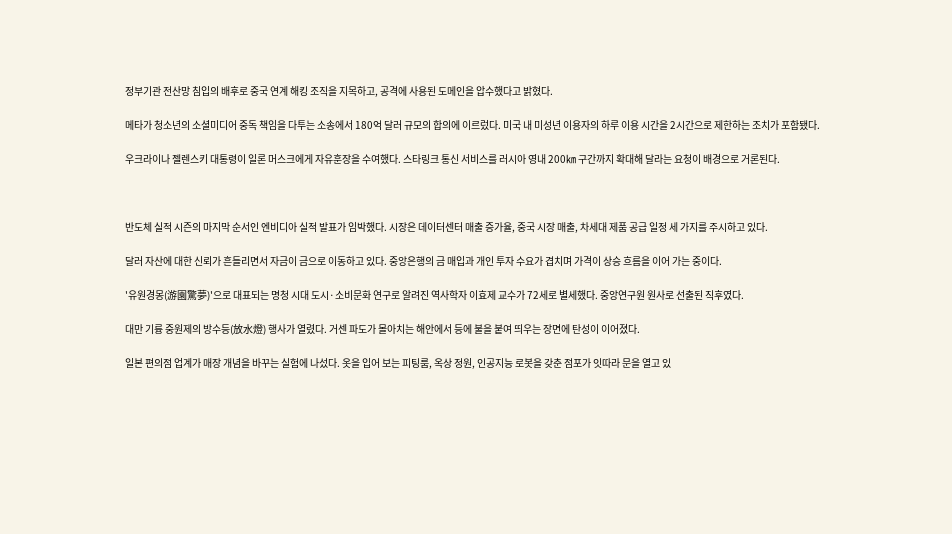정부기관 전산망 침입의 배후로 중국 연계 해킹 조직을 지목하고, 공격에 사용된 도메인을 압수했다고 밝혔다.

메타가 청소년의 소셜미디어 중독 책임을 다투는 소송에서 180억 달러 규모의 합의에 이르렀다. 미국 내 미성년 이용자의 하루 이용 시간을 2시간으로 제한하는 조치가 포함됐다.

우크라이나 젤렌스키 대통령이 일론 머스크에게 자유훈장을 수여했다. 스타링크 통신 서비스를 러시아 영내 200㎞ 구간까지 확대해 달라는 요청이 배경으로 거론된다.



반도체 실적 시즌의 마지막 순서인 엔비디아 실적 발표가 임박했다. 시장은 데이터센터 매출 증가율, 중국 시장 매출, 차세대 제품 공급 일정 세 가지를 주시하고 있다.

달러 자산에 대한 신뢰가 흔들리면서 자금이 금으로 이동하고 있다. 중앙은행의 금 매입과 개인 투자 수요가 겹치며 가격이 상승 흐름을 이어 가는 중이다.

'유원경몽(游園驚夢)'으로 대표되는 명청 시대 도시·소비문화 연구로 알려진 역사학자 이효제 교수가 72세로 별세했다. 중앙연구원 원사로 선출된 직후였다.

대만 기륭 중원제의 방수등(放水燈) 행사가 열렸다. 거센 파도가 몰아치는 해안에서 등에 불을 붙여 띄우는 장면에 탄성이 이어졌다.

일본 편의점 업계가 매장 개념을 바꾸는 실험에 나섰다. 옷을 입어 보는 피팅룸, 옥상 정원, 인공지능 로봇을 갖춘 점포가 잇따라 문을 열고 있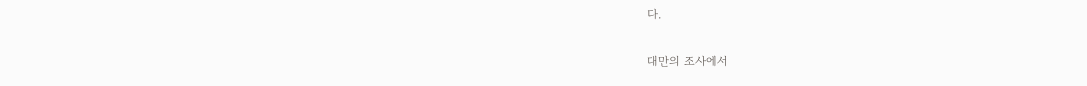다.

대만의 조사에서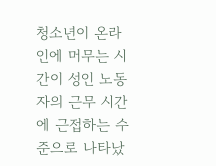청소년이 온라인에 머무는 시간이 성인 노동자의 근무 시간에 근접하는 수준으로 나타났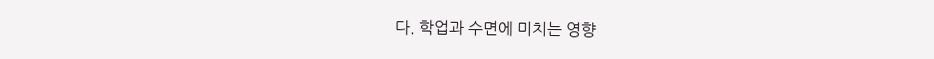다. 학업과 수면에 미치는 영향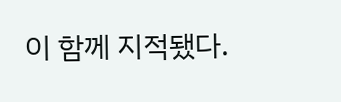이 함께 지적됐다.